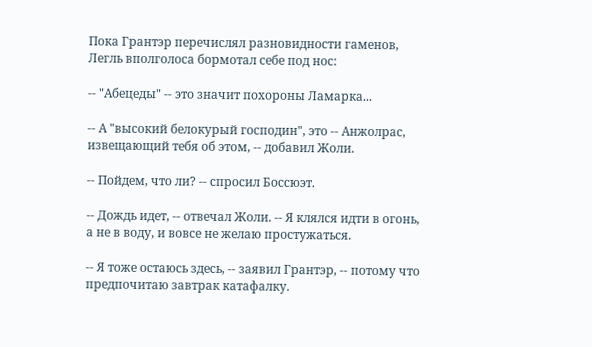Пока Грантэр перечислял разновидности гаменов, Легль вполголоса бормотал себе под нос:

-- "Абецеды" -- это значит похороны Ламарка...

-- А "высокий белокурый господин", это -- Анжолрас, извещающий тебя об этом, -- добавил Жоли.

-- Пойдем, что ли? -- спросил Боссюэт.

-- Дождь идет, -- отвечал Жоли. -- Я клялся идти в огонь, а не в воду, и вовсе не желаю простужаться.

-- Я тоже остаюсь здесь, -- заявил Грантэр, -- потому что предпочитаю завтрак катафалку.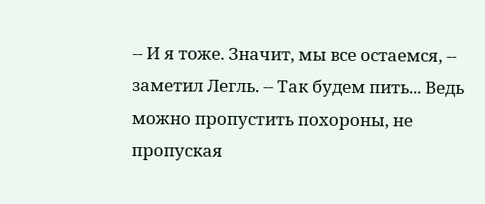-- И я тоже. Значит, мы все остаемся, -- заметил Легль. -- Так будем пить... Ведь можно пропустить похороны, не пропуская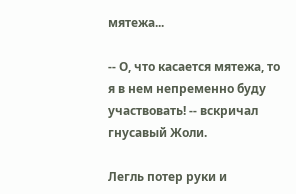мятежа...

-- О, что касается мятежа, то я в нем непременно буду участвовать! -- вскричал гнусавый Жоли.

Легль потер руки и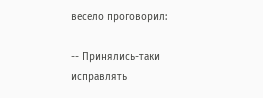весело проговорил:

-- Принялись-таки исправлять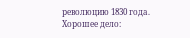революцию 1830 года. Хорошее дело: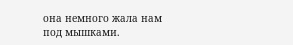она немного жала нам под мышками.